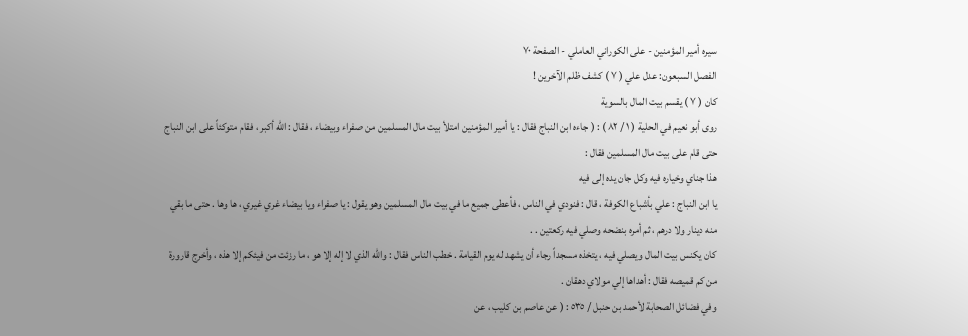سيره أمير المؤمنين - على الكوراني العاملي - الصفحة ٧٠
الفصل السبعون: عدل علي ( ٧ ) كشف ظلم الآخرين !
كان ( ٧ ) يقسم بيت المال بالسوية
روى أبو نعيم في الحلية ( ١ / ٨٢ ) : ( جاءه ابن النباج فقال : يا أمير المؤمنين امتلأ بيت مال المسلمين من صفراء وبيضاء ، فقال : الله أكبر ، فقام متوكئاً على ابن النباج حتى قام على بيت مال المسلمين فقال :
هذا جناي وخياره فيه وكل جان يده إلى فيه
يا ابن النباج : علي بأشباع الكوفة ، قال : فنودي في الناس ، فأعطى جميع ما في بيت مال المسلمين وهو يقول : يا صفراء ويا بيضاء غري غيري ، ها وها . حتى ما بقي منه دينار ولا درهم ، ثم أمره بنضحه وصلي فيه ركعتين . .
كان يكنس بيت المال ويصلي فيه ، يتخذه مسجداً رجاء أن يشهد له يوم القيامة . خطب الناس فقال : والله الذي لا إله إلا هو ، ما رزئت من فيئكم إلا هذه ، وأخرج قارورة من كم قميصه فقال : أهداها إلي مولاي دهقان .
وفي فضائل الصحابة لأحمد بن حنبل / ٥٣٥ : ( عن عاصم بن كليب ، عن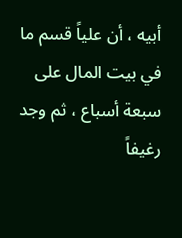أبيه ، أن علياً قسم ما في بيت المال على سبعة أسباع ، ثم وجد رغيفاً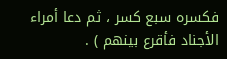فكسره سبع كسر ، ثم دعا أمراء الأجناد فأقرع بينهم ) .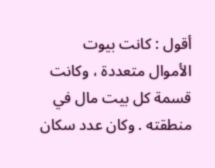أقول : كانت بيوت الأموال متعددة ، وكانت قسمة كل بيت مال في منطقته . وكان عدد سكان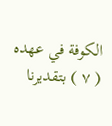الكوفة في عهده ( ٧ ) بتقديرنا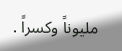مليوناً وكسراً .